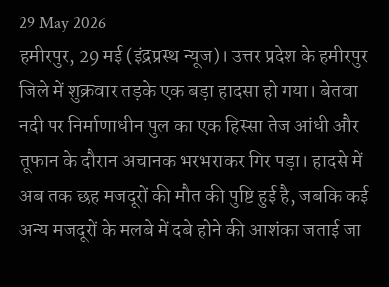29 May 2026
हमीरपुर, 29 मई (इंद्रप्रस्थ न्यूज)। उत्तर प्रदेश के हमीरपुर जिले में शुक्रवार तड़के एक बड़ा हादसा हो गया। बेतवा नदी पर निर्माणाधीन पुल का एक हिस्सा तेज आंधी और तूफान के दौरान अचानक भरभराकर गिर पड़ा। हादसे में अब तक छह मजदूरों की मौत की पुष्टि हुई है, जबकि कई अन्य मजदूरों के मलबे में दबे होने की आशंका जताई जा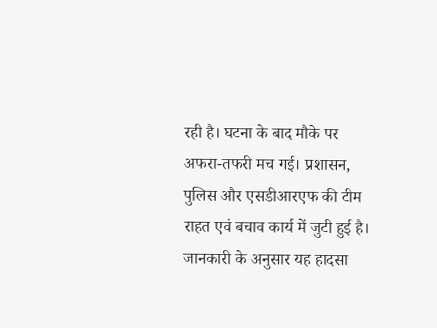रही है। घटना के बाद मौके पर अफरा-तफरी मच गई। प्रशासन, पुलिस और एसडीआरएफ की टीम राहत एवं बचाव कार्य में जुटी हुई है।
जानकारी के अनुसार यह हादसा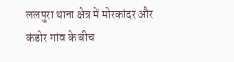ललपुरा थाना क्षेत्र में मोरकांदर और कंडोर गांव के बीच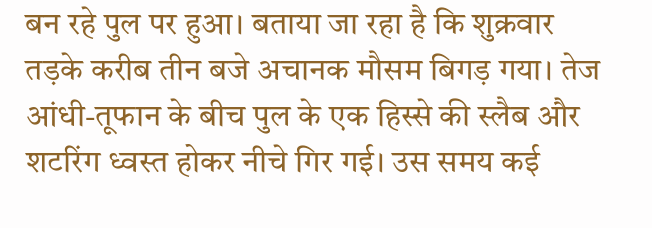बन रहे पुल पर हुआ। बताया जा रहा है कि शुक्रवार तड़के करीब तीन बजे अचानक मौसम बिगड़ गया। तेज आंधी-तूफान के बीच पुल के एक हिस्से की स्लैब और शटरिंग ध्वस्त होकर नीचे गिर गई। उस समय कई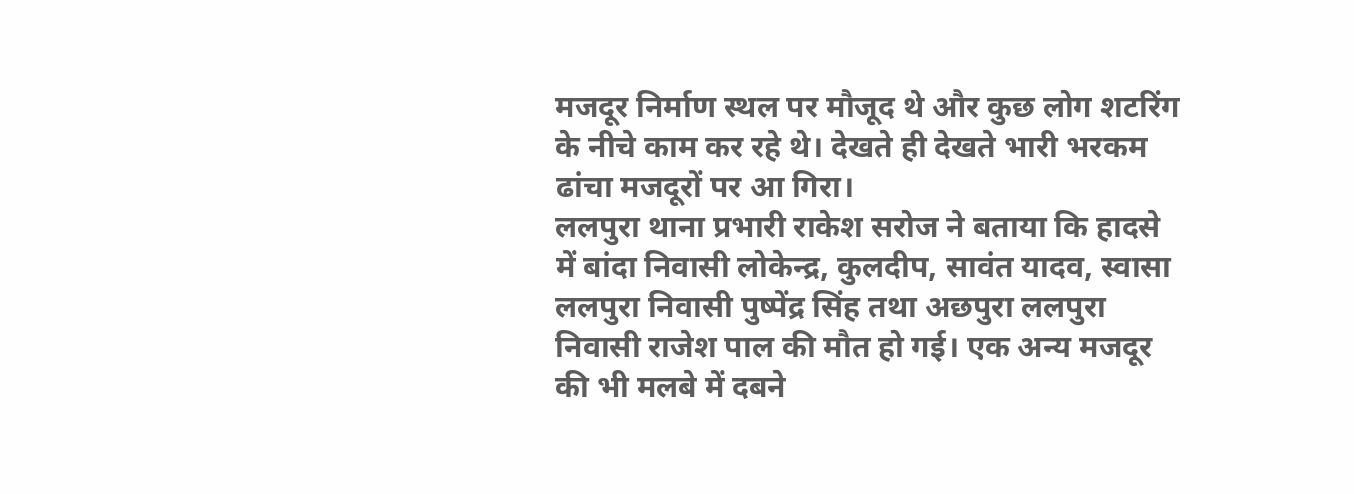मजदूर निर्माण स्थल पर मौजूद थे और कुछ लोग शटरिंग के नीचे काम कर रहे थे। देखते ही देखते भारी भरकम ढांचा मजदूरों पर आ गिरा।
ललपुरा थाना प्रभारी राकेश सरोज ने बताया कि हादसे में बांदा निवासी लोकेन्द्र, कुलदीप, सावंत यादव, स्वासा ललपुरा निवासी पुष्पेंद्र सिंह तथा अछपुरा ललपुरा निवासी राजेश पाल की मौत हो गई। एक अन्य मजदूर की भी मलबे में दबने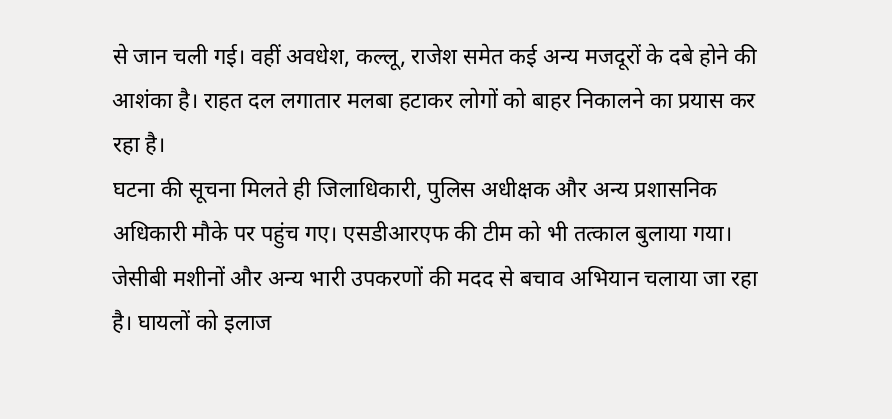से जान चली गई। वहीं अवधेश, कल्लू, राजेश समेत कई अन्य मजदूरों के दबे होने की आशंका है। राहत दल लगातार मलबा हटाकर लोगों को बाहर निकालने का प्रयास कर रहा है।
घटना की सूचना मिलते ही जिलाधिकारी, पुलिस अधीक्षक और अन्य प्रशासनिक अधिकारी मौके पर पहुंच गए। एसडीआरएफ की टीम को भी तत्काल बुलाया गया। जेसीबी मशीनों और अन्य भारी उपकरणों की मदद से बचाव अभियान चलाया जा रहा है। घायलों को इलाज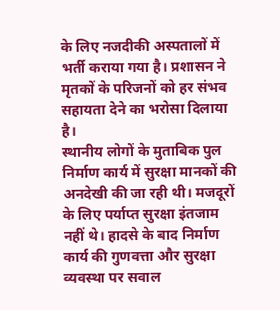के लिए नजदीकी अस्पतालों में भर्ती कराया गया है। प्रशासन ने मृतकों के परिजनों को हर संभव सहायता देने का भरोसा दिलाया है।
स्थानीय लोगों के मुताबिक पुल निर्माण कार्य में सुरक्षा मानकों की अनदेखी की जा रही थी। मजदूरों के लिए पर्याप्त सुरक्षा इंतजाम नहीं थे। हादसे के बाद निर्माण कार्य की गुणवत्ता और सुरक्षा व्यवस्था पर सवाल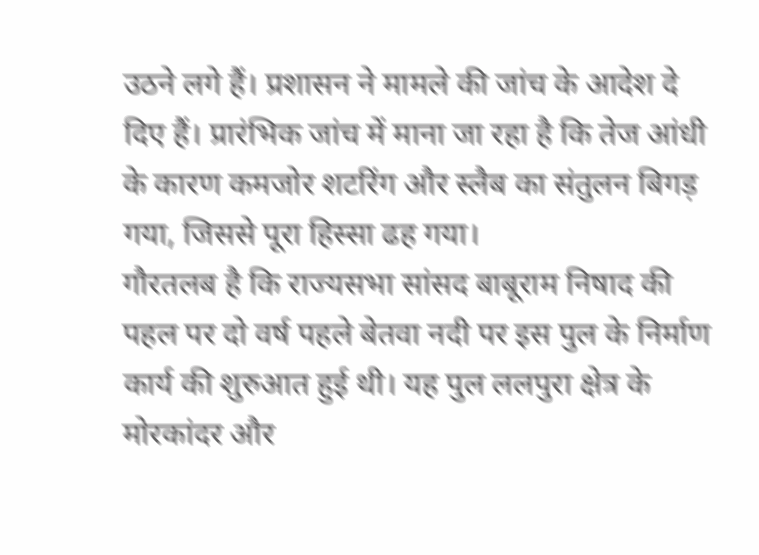उठने लगे हैं। प्रशासन ने मामले की जांच के आदेश दे दिए हैं। प्रारंभिक जांच में माना जा रहा है कि तेज आंधी के कारण कमजोर शटरिंग और स्लैब का संतुलन बिगड़ गया, जिससे पूरा हिस्सा ढह गया।
गौरतलब है कि राज्यसभा सांसद बाबूराम निषाद की पहल पर दो वर्ष पहले बेतवा नदी पर इस पुल के निर्माण कार्य की शुरुआत हुई थी। यह पुल ललपुरा क्षेत्र के मोरकांदर और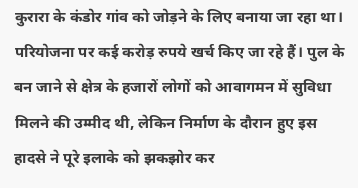कुरारा के कंडोर गांव को जोड़ने के लिए बनाया जा रहा था। परियोजना पर कई करोड़ रुपये खर्च किए जा रहे हैं। पुल के बन जाने से क्षेत्र के हजारों लोगों को आवागमन में सुविधा मिलने की उम्मीद थी, लेकिन निर्माण के दौरान हुए इस हादसे ने पूरे इलाके को झकझोर कर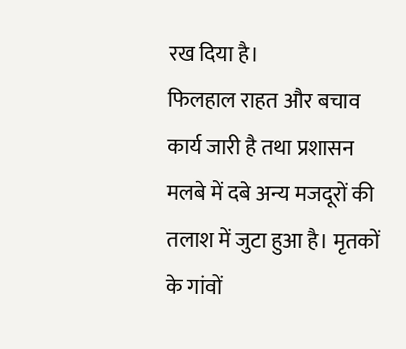रख दिया है।
फिलहाल राहत और बचाव कार्य जारी है तथा प्रशासन मलबे में दबे अन्य मजदूरों की तलाश में जुटा हुआ है। मृतकों के गांवों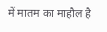में मातम का माहौल है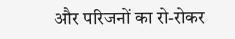और परिजनों का रो-रोकर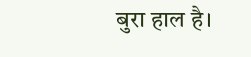बुरा हाल है।